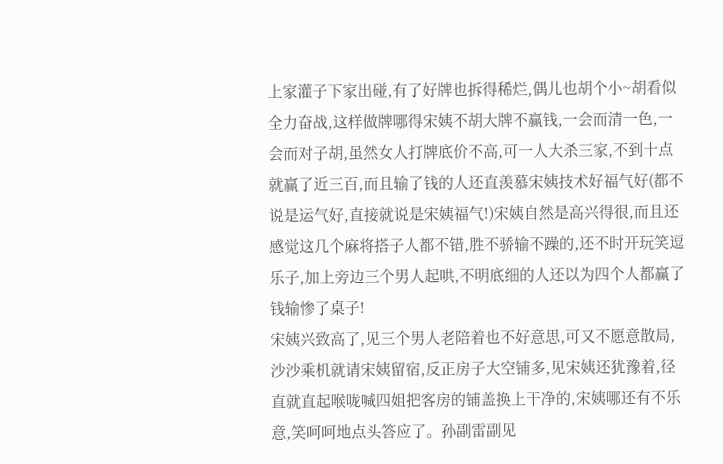上家灌子下家出碰,有了好牌也拆得稀烂,偶儿也胡个小~胡看似全力奋战,这样做牌哪得宋姨不胡大牌不赢钱,一会而清一色,一会而对子胡,虽然女人打牌底价不高,可一人大杀三家,不到十点就赢了近三百,而且输了钱的人还直羡慕宋姨技术好福气好(都不说是运气好,直接就说是宋姨福气!)宋姨自然是高兴得很,而且还感觉这几个麻将搭子人都不错,胜不骄输不躁的,还不时开玩笑逗乐子,加上旁边三个男人起哄,不明底细的人还以为四个人都赢了钱输惨了桌子!
宋姨兴致高了,见三个男人老陪着也不好意思,可又不愿意散局,沙沙乘机就请宋姨留宿,反正房子大空铺多,见宋姨还犹豫着,径直就直起喉咙喊四姐把客房的铺盖换上干净的,宋姨哪还有不乐意,笑呵呵地点头答应了。孙副雷副见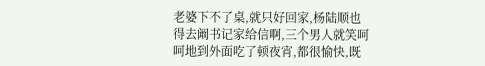老婆下不了桌,就只好回家,杨陆顺也得去阚书记家给信啊,三个男人就笑呵呵地到外面吃了顿夜宵,都很愉快,既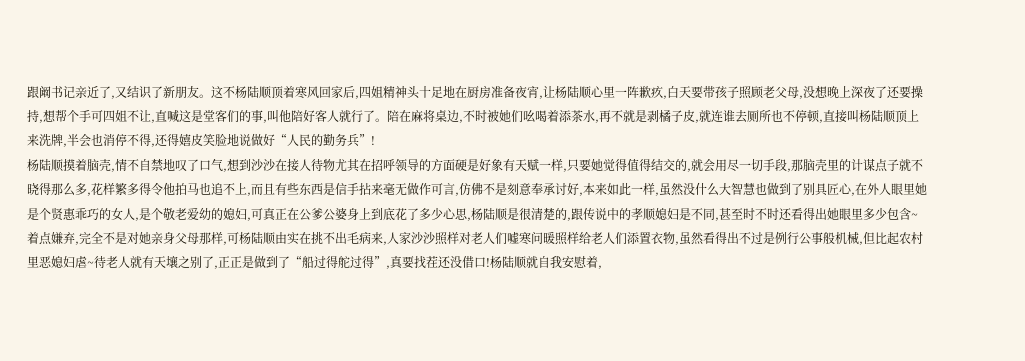跟阚书记亲近了,又结识了新朋友。这不杨陆顺顶着寒风回家后,四姐精神头十足地在厨房准备夜宵,让杨陆顺心里一阵歉疚,白天要带孩子照顾老父母,没想晚上深夜了还要操持,想帮个手可四姐不让,直喊这是堂客们的事,叫他陪好客人就行了。陪在麻将桌边,不时被她们吆喝着添茶水,再不就是剥橘子皮,就连谁去厕所也不停顿,直接叫杨陆顺顶上来洗牌,半会也消停不得,还得嬉皮笑脸地说做好“人民的勤务兵”!
杨陆顺摸着脑壳,情不自禁地叹了口气,想到沙沙在接人待物尤其在招呼领导的方面硬是好象有天赋一样,只要她觉得值得结交的,就会用尽一切手段,那脑壳里的计谋点子就不晓得那么多,花样繁多得令他拍马也追不上,而且有些东西是信手拈来毫无做作可言,仿佛不是刻意奉承讨好,本来如此一样,虽然没什么大智慧也做到了别具匠心,在外人眼里她是个贤惠乖巧的女人,是个敬老爱幼的媳妇,可真正在公爹公婆身上到底花了多少心思,杨陆顺是很清楚的,跟传说中的孝顺媳妇是不同,甚至时不时还看得出她眼里多少包含~着点嫌弃,完全不是对她亲身父母那样,可杨陆顺由实在挑不出毛病来,人家沙沙照样对老人们嘘寒问暖照样给老人们添置衣物,虽然看得出不过是例行公事般机械,但比起农村里恶媳妇虐~待老人就有天壤之别了,正正是做到了“船过得舵过得”,真要找茬还没借口!杨陆顺就自我安慰着,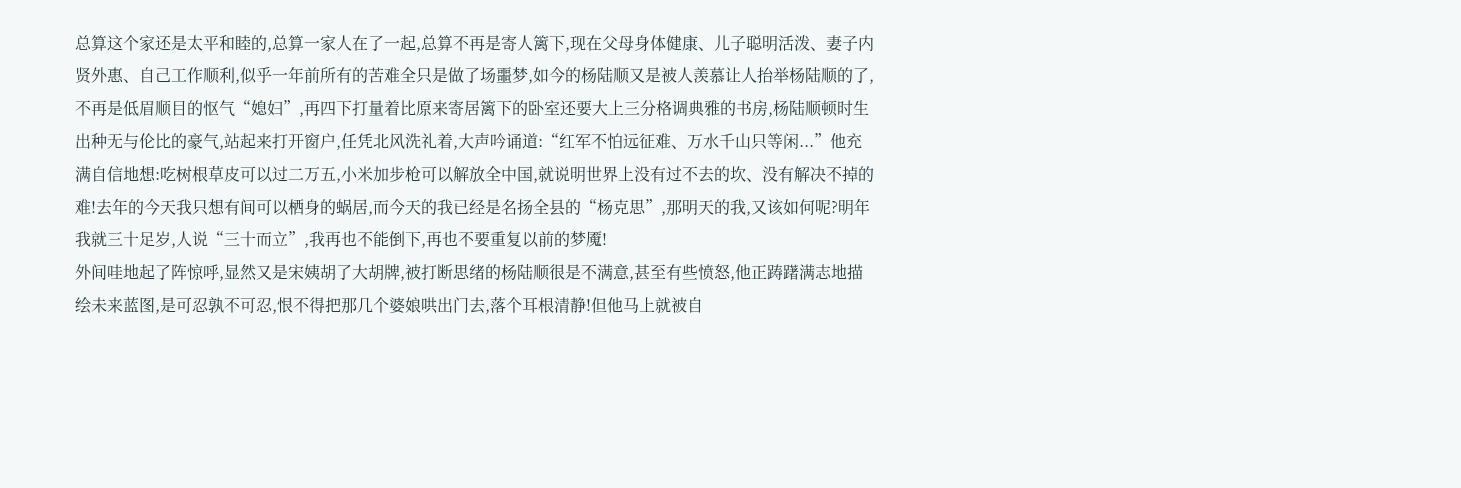总算这个家还是太平和睦的,总算一家人在了一起,总算不再是寄人篱下,现在父母身体健康、儿子聪明活泼、妻子内贤外惠、自己工作顺利,似乎一年前所有的苦难全只是做了场噩梦,如今的杨陆顺又是被人羡慕让人抬举杨陆顺的了,不再是低眉顺目的怄气“媳妇”,再四下打量着比原来寄居篱下的卧室还要大上三分格调典雅的书房,杨陆顺顿时生出种无与伦比的豪气,站起来打开窗户,任凭北风洗礼着,大声吟诵道:“红军不怕远征难、万水千山只等闲...”他充满自信地想:吃树根草皮可以过二万五,小米加步枪可以解放全中国,就说明世界上没有过不去的坎、没有解决不掉的难!去年的今天我只想有间可以栖身的蜗居,而今天的我已经是名扬全县的“杨克思”,那明天的我,又该如何呢?明年我就三十足岁,人说“三十而立”,我再也不能倒下,再也不要重复以前的梦魇!
外间哇地起了阵惊呼,显然又是宋姨胡了大胡牌,被打断思绪的杨陆顺很是不满意,甚至有些愤怒,他正踌躇满志地描绘未来蓝图,是可忍孰不可忍,恨不得把那几个婆娘哄出门去,落个耳根清静!但他马上就被自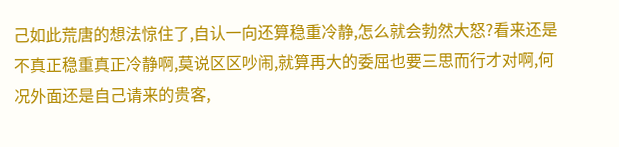己如此荒唐的想法惊住了,自认一向还算稳重冷静,怎么就会勃然大怒?看来还是不真正稳重真正冷静啊,莫说区区吵闹,就算再大的委屈也要三思而行才对啊,何况外面还是自己请来的贵客,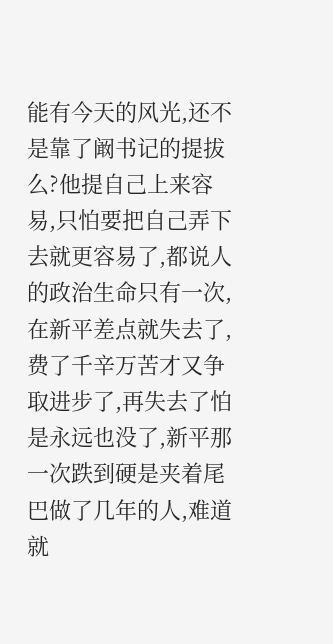能有今天的风光,还不是靠了阚书记的提拔么?他提自己上来容易,只怕要把自己弄下去就更容易了,都说人的政治生命只有一次,在新平差点就失去了,费了千辛万苦才又争取进步了,再失去了怕是永远也没了,新平那一次跌到硬是夹着尾巴做了几年的人,难道就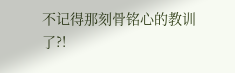不记得那刻骨铭心的教训了?!